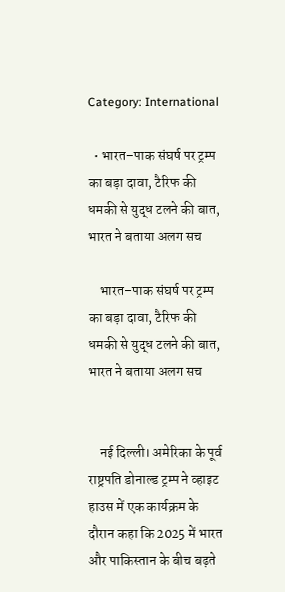Category: International

  • भारत–पाक संघर्ष पर ट्रम्प का बड़ा दावा, टैरिफ की धमकी से युद्ध टलने की बात, भारत ने बताया अलग सच

    भारत–पाक संघर्ष पर ट्रम्प का बड़ा दावा, टैरिफ की धमकी से युद्ध टलने की बात, भारत ने बताया अलग सच


    नई दिल्ली। अमेरिका के पूर्व राष्ट्रपति डोनाल्ड ट्रम्प ने व्हाइट हाउस में एक कार्यक्रम के दौरान कहा कि 2025 में भारत और पाकिस्तान के बीच बढ़ते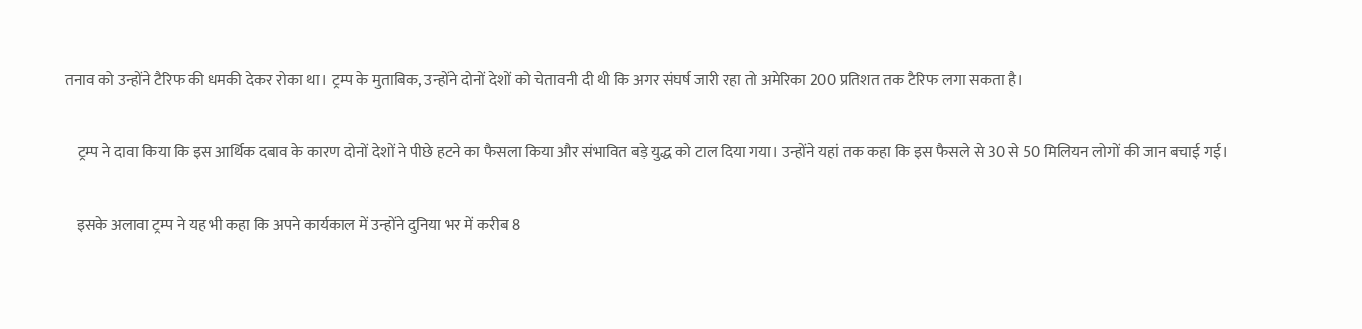तनाव को उन्होंने टैरिफ की धमकी देकर रोका था। ट्रम्प के मुताबिक, उन्होंने दोनों देशों को चेतावनी दी थी कि अगर संघर्ष जारी रहा तो अमेरिका 200 प्रतिशत तक टैरिफ लगा सकता है।

    ट्रम्प ने दावा किया कि इस आर्थिक दबाव के कारण दोनों देशों ने पीछे हटने का फैसला किया और संभावित बड़े युद्ध को टाल दिया गया। उन्होंने यहां तक कहा कि इस फैसले से 30 से 50 मिलियन लोगों की जान बचाई गई।

    इसके अलावा ट्रम्प ने यह भी कहा कि अपने कार्यकाल में उन्होंने दुनिया भर में करीब 8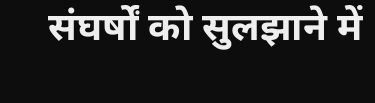संघर्षों को सुलझाने में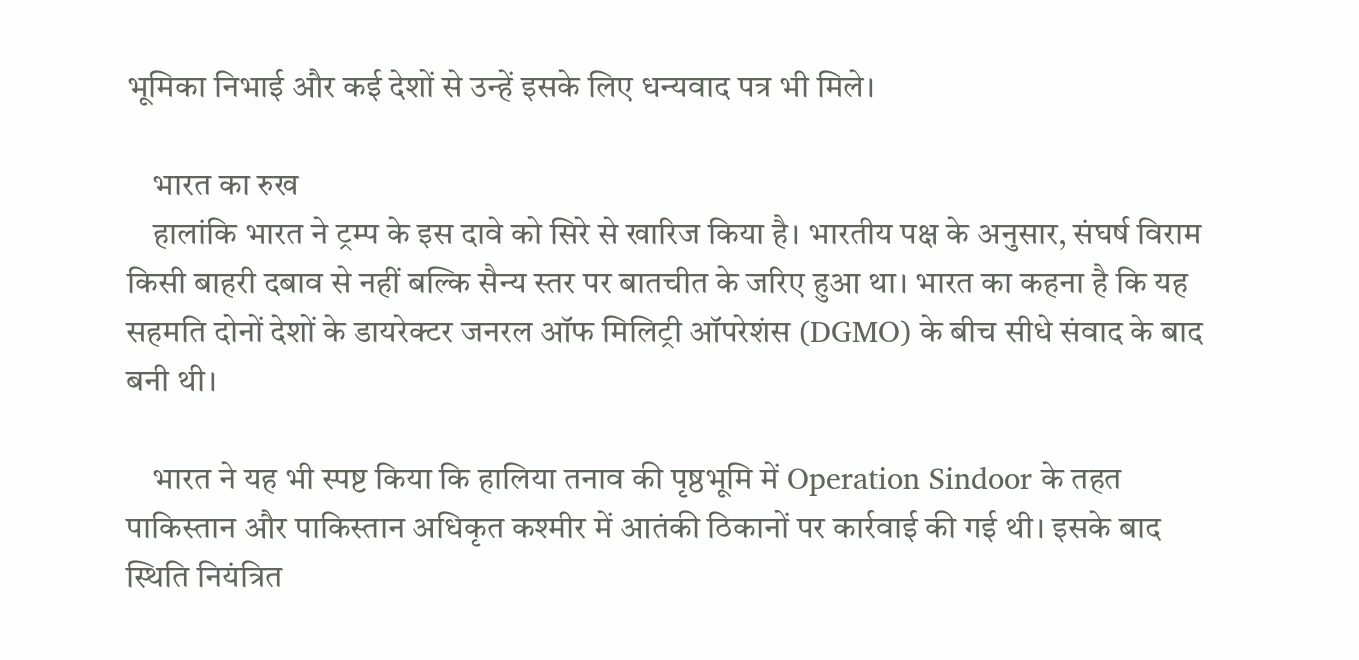भूमिका निभाई और कई देशों से उन्हें इसके लिए धन्यवाद पत्र भी मिले।

    भारत का रुख
    हालांकि भारत ने ट्रम्प के इस दावे को सिरे से खारिज किया है। भारतीय पक्ष के अनुसार, संघर्ष विराम किसी बाहरी दबाव से नहीं बल्कि सैन्य स्तर पर बातचीत के जरिए हुआ था। भारत का कहना है कि यह सहमति दोनों देशों के डायरेक्टर जनरल ऑफ मिलिट्री ऑपरेशंस (DGMO) के बीच सीधे संवाद के बाद बनी थी।

    भारत ने यह भी स्पष्ट किया कि हालिया तनाव की पृष्ठभूमि में Operation Sindoor के तहत पाकिस्तान और पाकिस्तान अधिकृत कश्मीर में आतंकी ठिकानों पर कार्रवाई की गई थी। इसके बाद स्थिति नियंत्रित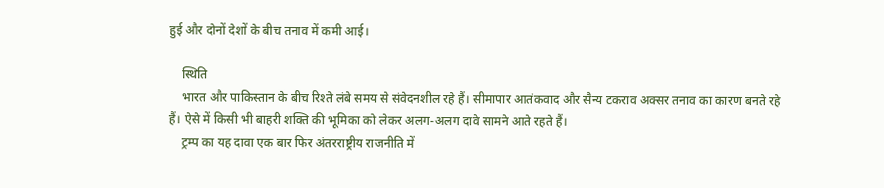हुई और दोनों देशों के बीच तनाव में कमी आई।

    स्थिति
    भारत और पाकिस्तान के बीच रिश्ते लंबे समय से संवेदनशील रहे हैं। सीमापार आतंकवाद और सैन्य टकराव अक्सर तनाव का कारण बनते रहे हैं। ऐसे में किसी भी बाहरी शक्ति की भूमिका को लेकर अलग-अलग दावे सामने आते रहते हैं।
    ट्रम्प का यह दावा एक बार फिर अंतरराष्ट्रीय राजनीति में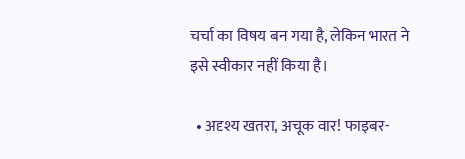चर्चा का विषय बन गया है, लेकिन भारत ने इसे स्वीकार नहीं किया है।

  • अदृश्य खतरा, अचूक वार! फाइबर-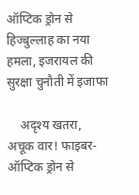ऑप्टिक ड्रोन से हिज्बुल्लाह का नया हमला, इजरायल की सुरक्षा चुनौती में इजाफा

    अदृश्य खतरा, अचूक वार! फाइबर-ऑप्टिक ड्रोन से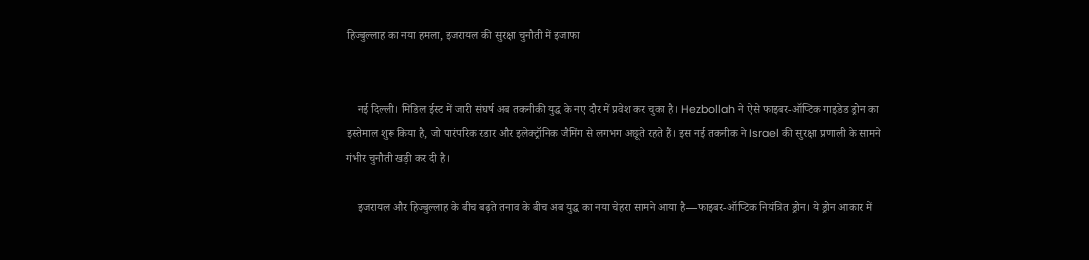हिज्बुल्लाह का नया हमला, इजरायल की सुरक्षा चुनौती में इजाफा


    नई दिल्ली। मिडिल ईस्ट में जारी संघर्ष अब तकनीकी युद्ध के नए दौर में प्रवेश कर चुका है। Hezbollah ने ऐसे फाइबर-ऑप्टिक गाइडेड ड्रोन का इस्तेमाल शुरू किया है, जो पारंपरिक रडार और इलेक्ट्रॉनिक जैमिंग से लगभग अछूते रहते हैं। इस नई तकनीक ने Israel की सुरक्षा प्रणाली के सामने गंभीर चुनौती खड़ी कर दी है।

    इजरायल और हिज्बुल्लाह के बीच बढ़ते तनाव के बीच अब युद्ध का नया चेहरा सामने आया है—फाइबर-ऑप्टिक नियंत्रित ड्रोन। ये ड्रोन आकार में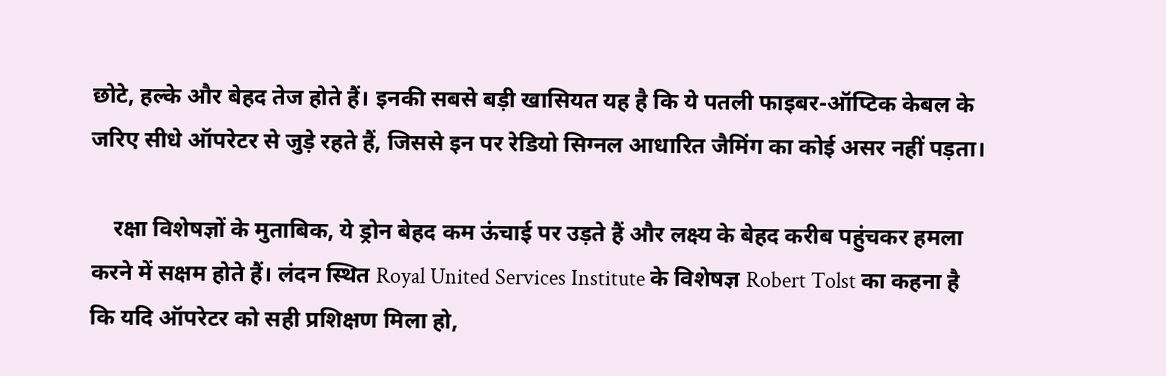छोटे, हल्के और बेहद तेज होते हैं। इनकी सबसे बड़ी खासियत यह है कि ये पतली फाइबर-ऑप्टिक केबल के जरिए सीधे ऑपरेटर से जुड़े रहते हैं, जिससे इन पर रेडियो सिग्नल आधारित जैमिंग का कोई असर नहीं पड़ता।

    रक्षा विशेषज्ञों के मुताबिक, ये ड्रोन बेहद कम ऊंचाई पर उड़ते हैं और लक्ष्य के बेहद करीब पहुंचकर हमला करने में सक्षम होते हैं। लंदन स्थित Royal United Services Institute के विशेषज्ञ Robert Tolst का कहना है कि यदि ऑपरेटर को सही प्रशिक्षण मिला हो,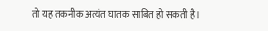तो यह तकनीक अत्यंत घातक साबित हो सकती है।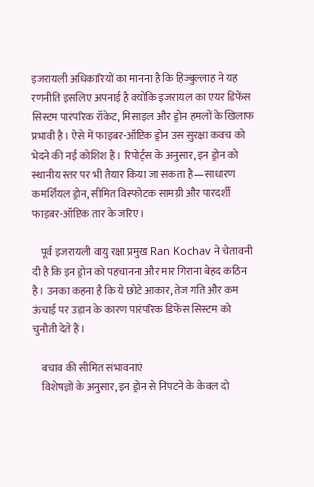इजरायली अधिकारियों का मानना है कि हिज्बुल्लाह ने यह रणनीति इसलिए अपनाई है क्योंकि इजरायल का एयर डिफेंस सिस्टम पारंपरिक रॉकेट, मिसाइल और ड्रोन हमलों के खिलाफ प्रभावी है। ऐसे में फाइबर-ऑप्टिक ड्रोन उस सुरक्षा कवच को भेदने की नई कोशिश हैं। रिपोर्ट्स के अनुसार, इन ड्रोन को स्थानीय स्तर पर भी तैयार किया जा सकता है—साधारण कमर्शियल ड्रोन, सीमित विस्फोटक सामग्री और पारदर्शी फाइबर-ऑप्टिक तार के जरिए।

    पूर्व इजरायली वायु रक्षा प्रमुख Ran Kochav ने चेतावनी दी है कि इन ड्रोन को पहचानना और मार गिराना बेहद कठिन है। उनका कहना है कि ये छोटे आकार, तेज गति और कम ऊंचाई पर उड़ान के कारण पारंपरिक डिफेंस सिस्टम को चुनौती देते हैं।

    बचाव की सीमित संभावनाएं
    विशेषज्ञों के अनुसार, इन ड्रोन से निपटने के केवल दो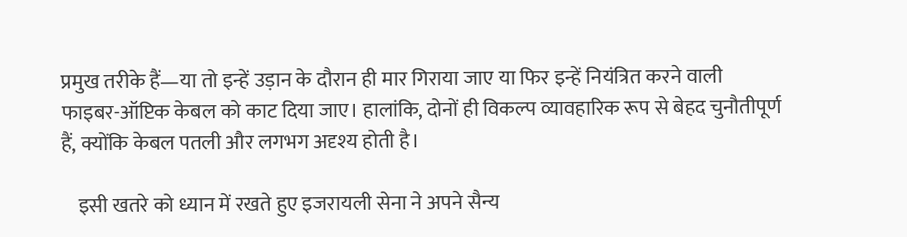प्रमुख तरीके हैं—या तो इन्हें उड़ान के दौरान ही मार गिराया जाए या फिर इन्हें नियंत्रित करने वाली फाइबर-ऑप्टिक केबल को काट दिया जाए। हालांकि, दोनों ही विकल्प व्यावहारिक रूप से बेहद चुनौतीपूर्ण हैं, क्योंकि केबल पतली और लगभग अदृश्य होती है।

    इसी खतरे को ध्यान में रखते हुए इजरायली सेना ने अपने सैन्य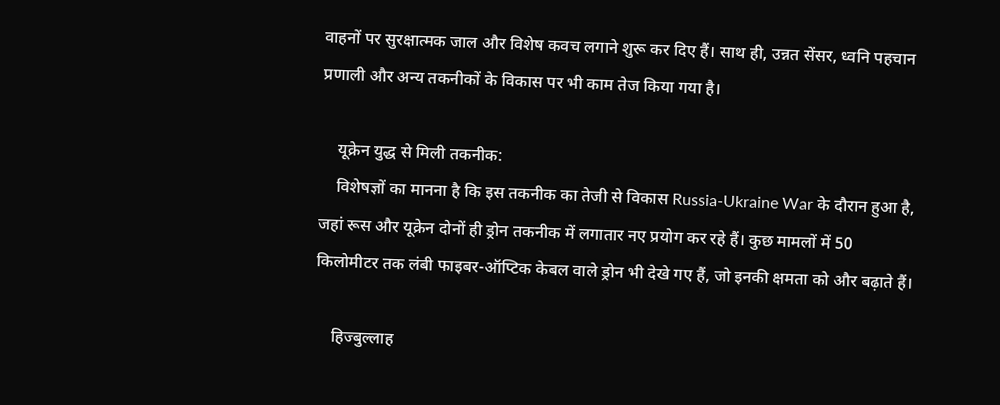वाहनों पर सुरक्षात्मक जाल और विशेष कवच लगाने शुरू कर दिए हैं। साथ ही, उन्नत सेंसर, ध्वनि पहचान प्रणाली और अन्य तकनीकों के विकास पर भी काम तेज किया गया है।

    यूक्रेन युद्ध से मिली तकनीक:
    विशेषज्ञों का मानना है कि इस तकनीक का तेजी से विकास Russia-Ukraine War के दौरान हुआ है, जहां रूस और यूक्रेन दोनों ही ड्रोन तकनीक में लगातार नए प्रयोग कर रहे हैं। कुछ मामलों में 50 किलोमीटर तक लंबी फाइबर-ऑप्टिक केबल वाले ड्रोन भी देखे गए हैं, जो इनकी क्षमता को और बढ़ाते हैं।

    हिज्बुल्लाह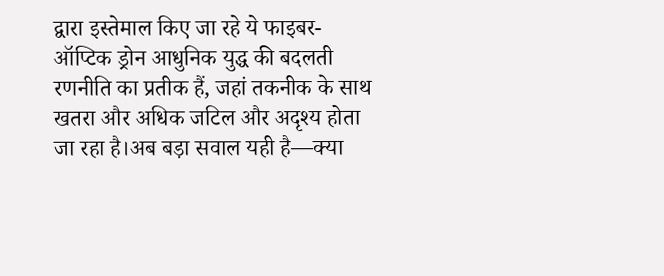द्वारा इस्तेमाल किए जा रहे ये फाइबर-ऑप्टिक ड्रोन आधुनिक युद्ध की बदलती रणनीति का प्रतीक हैं, जहां तकनीक के साथ खतरा और अधिक जटिल और अदृश्य होता जा रहा है।अब बड़ा सवाल यही है—क्या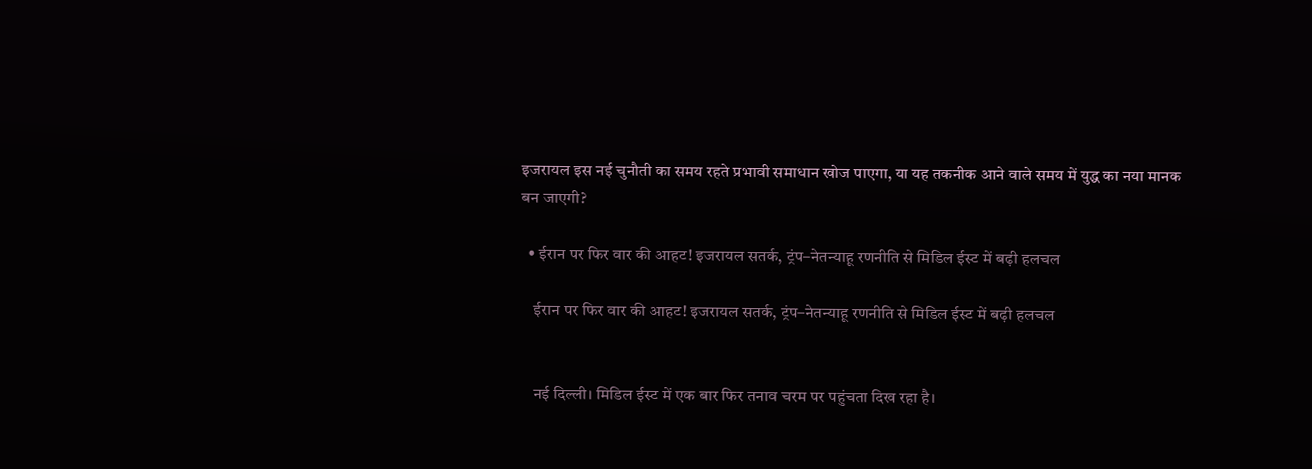इजरायल इस नई चुनौती का समय रहते प्रभावी समाधान खोज पाएगा, या यह तकनीक आने वाले समय में युद्ध का नया मानक बन जाएगी?

  • ईरान पर फिर वार की आहट! इजरायल सतर्क, ट्रंप–नेतन्याहू रणनीति से मिडिल ईस्ट में बढ़ी हलचल

    ईरान पर फिर वार की आहट! इजरायल सतर्क, ट्रंप–नेतन्याहू रणनीति से मिडिल ईस्ट में बढ़ी हलचल


    नई दिल्ली। मिडिल ईस्ट में एक बार फिर तनाव चरम पर पहुंचता दिख रहा है।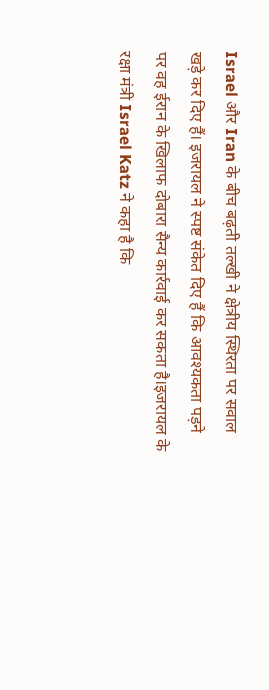Israel और Iran के बीच बढ़ती तल्खी ने क्षेत्रीय स्थिरता पर सवाल खड़े कर दिए हैं। इजरायल ने स्पष्ट संकेत दिए हैं कि आवश्यकता पड़ने पर वह ईरान के खिलाफ दोबारा सैन्य कार्रवाई कर सकता है।इजरायल के रक्षा मंत्री Israel Katz ने कहा है कि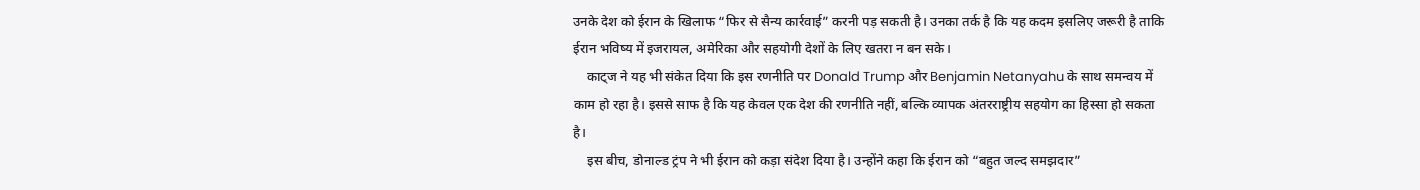उनके देश को ईरान के खिलाफ “फिर से सैन्य कार्रवाई” करनी पड़ सकती है। उनका तर्क है कि यह कदम इसलिए जरूरी है ताकि ईरान भविष्य में इजरायल, अमेरिका और सहयोगी देशों के लिए खतरा न बन सके।
    काट्ज ने यह भी संकेत दिया कि इस रणनीति पर Donald Trump और Benjamin Netanyahu के साथ समन्वय में काम हो रहा है। इससे साफ है कि यह केवल एक देश की रणनीति नहीं, बल्कि व्यापक अंतरराष्ट्रीय सहयोग का हिस्सा हो सकता है।
    इस बीच, डोनाल्ड ट्रंप ने भी ईरान को कड़ा संदेश दिया है। उन्होंने कहा कि ईरान को “बहुत जल्द समझदार”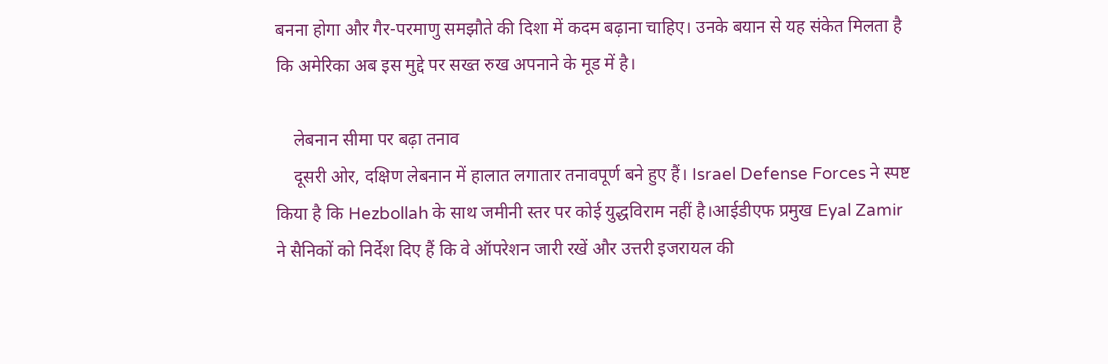बनना होगा और गैर-परमाणु समझौते की दिशा में कदम बढ़ाना चाहिए। उनके बयान से यह संकेत मिलता है कि अमेरिका अब इस मुद्दे पर सख्त रुख अपनाने के मूड में है।

    लेबनान सीमा पर बढ़ा तनाव
    दूसरी ओर, दक्षिण लेबनान में हालात लगातार तनावपूर्ण बने हुए हैं। Israel Defense Forces ने स्पष्ट किया है कि Hezbollah के साथ जमीनी स्तर पर कोई युद्धविराम नहीं है।आईडीएफ प्रमुख Eyal Zamir ने सैनिकों को निर्देश दिए हैं कि वे ऑपरेशन जारी रखें और उत्तरी इजरायल की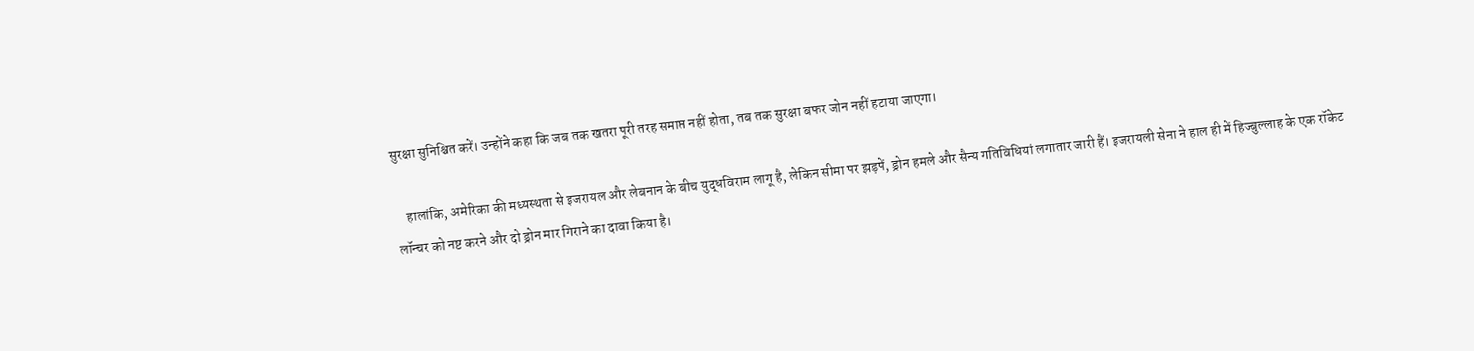सुरक्षा सुनिश्चित करें। उन्होंने कहा कि जब तक खतरा पूरी तरह समाप्त नहीं होता, तब तक सुरक्षा बफर जोन नहीं हटाया जाएगा।

    हालांकि, अमेरिका की मध्यस्थता से इजरायल और लेबनान के बीच युद्धविराम लागू है, लेकिन सीमा पर झड़पें, ड्रोन हमले और सैन्य गतिविधियां लगातार जारी हैं। इजरायली सेना ने हाल ही में हिज्बुल्लाह के एक रॉकेट लॉन्चर को नष्ट करने और दो ड्रोन मार गिराने का दावा किया है।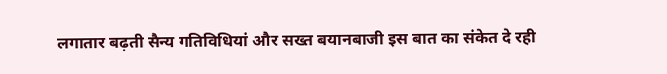लगातार बढ़ती सैन्य गतिविधियां और सख्त बयानबाजी इस बात का संकेत दे रही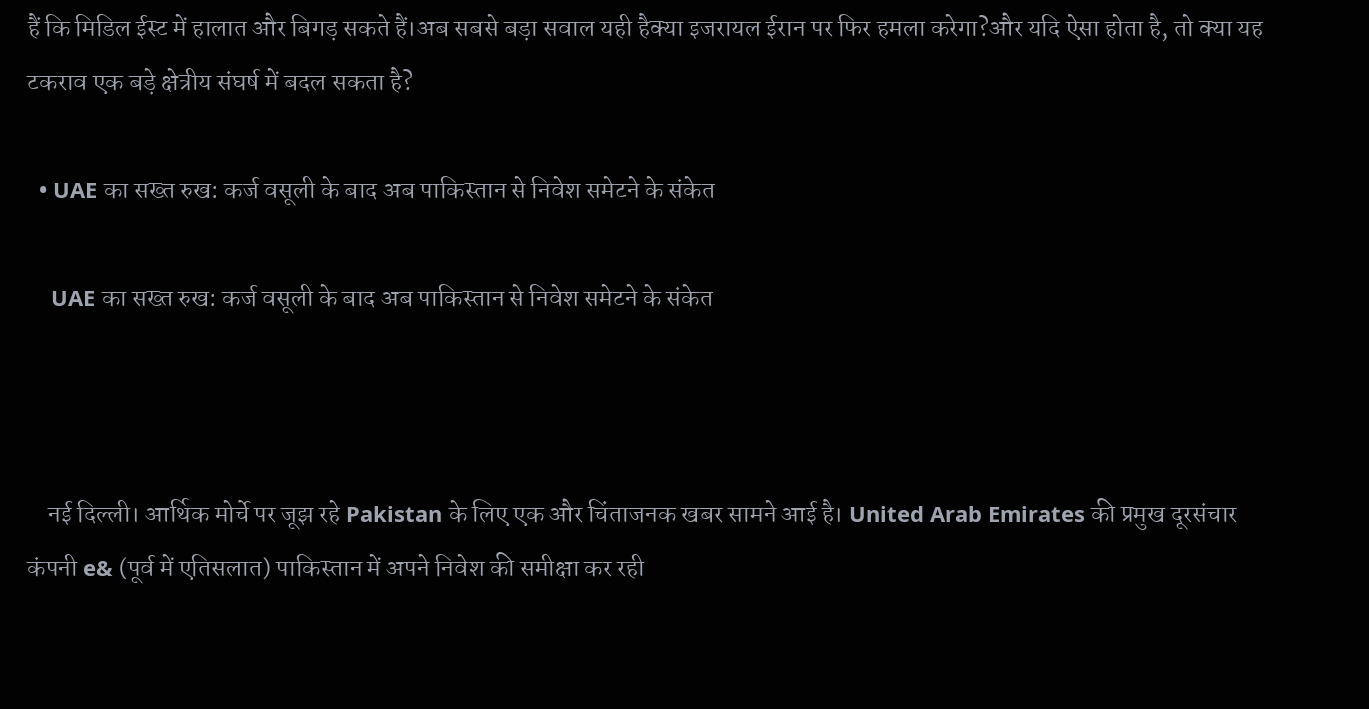हैं कि मिडिल ईस्ट में हालात और बिगड़ सकते हैं।अब सबसे बड़ा सवाल यही हैक्या इजरायल ईरान पर फिर हमला करेगा?और यदि ऐसा होता है, तो क्या यह टकराव एक बड़े क्षेत्रीय संघर्ष में बदल सकता है?

  • UAE का सख्त रुख: कर्ज वसूली के बाद अब पाकिस्तान से निवेश समेटने के संकेत

    UAE का सख्त रुख: कर्ज वसूली के बाद अब पाकिस्तान से निवेश समेटने के संकेत



    नई दिल्ली। आर्थिक मोर्चे पर जूझ रहे Pakistan के लिए एक और चिंताजनक खबर सामने आई है। United Arab Emirates की प्रमुख दूरसंचार कंपनी e& (पूर्व में एतिसलात) पाकिस्तान में अपने निवेश की समीक्षा कर रही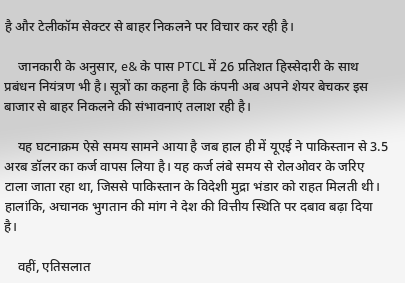है और टेलीकॉम सेक्टर से बाहर निकलने पर विचार कर रही है।

    जानकारी के अनुसार, e& के पास PTCL में 26 प्रतिशत हिस्सेदारी के साथ प्रबंधन नियंत्रण भी है। सूत्रों का कहना है कि कंपनी अब अपने शेयर बेचकर इस बाजार से बाहर निकलने की संभावनाएं तलाश रही है।

    यह घटनाक्रम ऐसे समय सामने आया है जब हाल ही में यूएई ने पाकिस्तान से 3.5 अरब डॉलर का कर्ज वापस लिया है। यह कर्ज लंबे समय से रोलओवर के जरिए टाला जाता रहा था, जिससे पाकिस्तान के विदेशी मुद्रा भंडार को राहत मिलती थी। हालांकि, अचानक भुगतान की मांग ने देश की वित्तीय स्थिति पर दबाव बढ़ा दिया है।

    वहीं, एतिसलात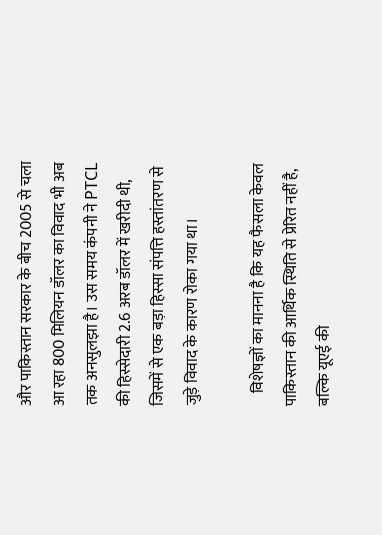और पाकिस्तान सरकार के बीच 2005 से चला आ रहा 800 मिलियन डॉलर का विवाद भी अब तक अनसुलझा है। उस समय कंपनी ने PTCL की हिस्सेदारी 2.6 अरब डॉलर में खरीदी थी, जिसमें से एक बड़ा हिस्सा संपत्ति हस्तांतरण से जुड़े विवाद के कारण रोका गया था।

    विशेषज्ञों का मानना है कि यह फैसला केवल पाकिस्तान की आर्थिक स्थिति से प्रेरित नहीं है, बल्कि यूएई की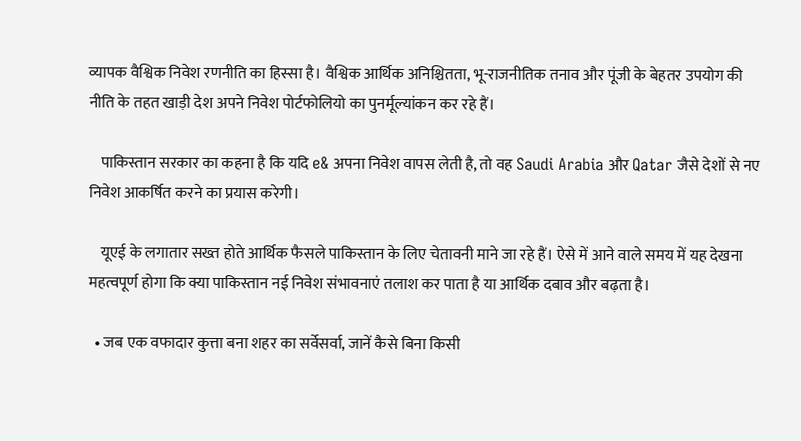व्यापक वैश्विक निवेश रणनीति का हिस्सा है। वैश्विक आर्थिक अनिश्चितता, भू-राजनीतिक तनाव और पूंजी के बेहतर उपयोग की नीति के तहत खाड़ी देश अपने निवेश पोर्टफोलियो का पुनर्मूल्यांकन कर रहे हैं।

    पाकिस्तान सरकार का कहना है कि यदि e& अपना निवेश वापस लेती है, तो वह Saudi Arabia और Qatar जैसे देशों से नए निवेश आकर्षित करने का प्रयास करेगी।

    यूएई के लगातार सख्त होते आर्थिक फैसले पाकिस्तान के लिए चेतावनी माने जा रहे हैं। ऐसे में आने वाले समय में यह देखना महत्वपूर्ण होगा कि क्या पाकिस्तान नई निवेश संभावनाएं तलाश कर पाता है या आर्थिक दबाव और बढ़ता है।

  • जब एक वफादार कुत्ता बना शहर का सर्वेसर्वा, जानें कैसे बिना किसी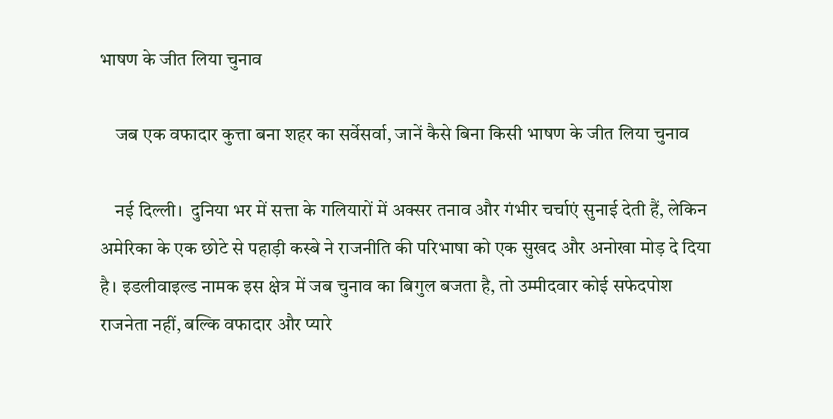भाषण के जीत लिया चुनाव

    जब एक वफादार कुत्ता बना शहर का सर्वेसर्वा, जानें कैसे बिना किसी भाषण के जीत लिया चुनाव

    नई दिल्ली।  दुनिया भर में सत्ता के गलियारों में अक्सर तनाव और गंभीर चर्चाएं सुनाई देती हैं, लेकिन अमेरिका के एक छोटे से पहाड़ी कस्बे ने राजनीति की परिभाषा को एक सुखद और अनोखा मोड़ दे दिया है। इडलीवाइल्ड नामक इस क्षेत्र में जब चुनाव का बिगुल बजता है, तो उम्मीदवार कोई सफेदपोश राजनेता नहीं, बल्कि वफादार और प्यारे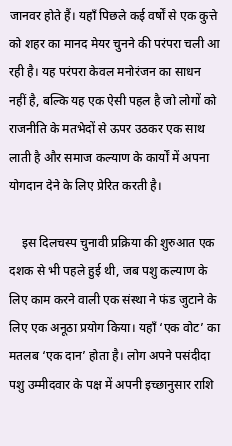जानवर होते हैं। यहाँ पिछले कई वर्षों से एक कुत्ते को शहर का मानद मेयर चुनने की परंपरा चली आ रही है। यह परंपरा केवल मनोरंजन का साधन नहीं है, बल्कि यह एक ऐसी पहल है जो लोगों को राजनीति के मतभेदों से ऊपर उठकर एक साथ लाती है और समाज कल्याण के कार्यों में अपना योगदान देने के लिए प्रेरित करती है।

    इस दिलचस्प चुनावी प्रक्रिया की शुरुआत एक दशक से भी पहले हुई थी, जब पशु कल्याण के लिए काम करने वाली एक संस्था ने फंड जुटाने के लिए एक अनूठा प्रयोग किया। यहाँ ‘एक वोट’ का मतलब ‘एक दान’ होता है। लोग अपने पसंदीदा पशु उम्मीदवार के पक्ष में अपनी इच्छानुसार राशि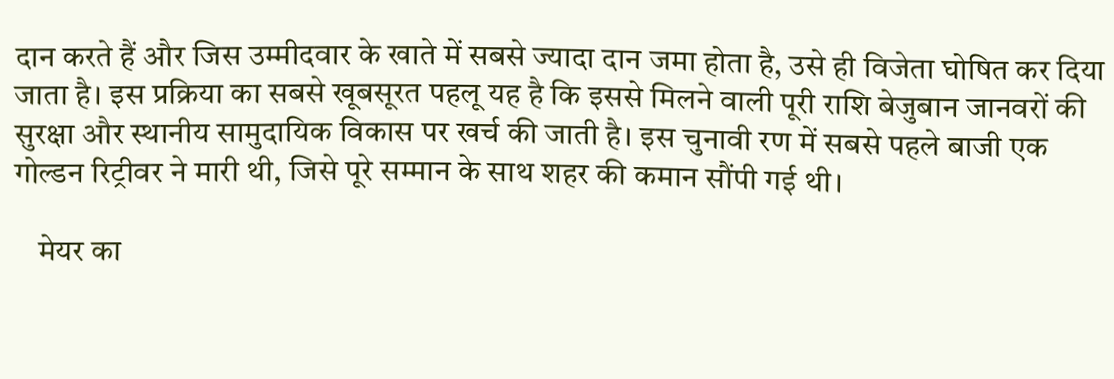दान करते हैं और जिस उम्मीदवार के खाते में सबसे ज्यादा दान जमा होता है, उसे ही विजेता घोषित कर दिया जाता है। इस प्रक्रिया का सबसे खूबसूरत पहलू यह है कि इससे मिलने वाली पूरी राशि बेजुबान जानवरों की सुरक्षा और स्थानीय सामुदायिक विकास पर खर्च की जाती है। इस चुनावी रण में सबसे पहले बाजी एक गोल्डन रिट्रीवर ने मारी थी, जिसे पूरे सम्मान के साथ शहर की कमान सौंपी गई थी।

    मेयर का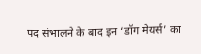पद संभालने के बाद इन ‘डॉग मेयर्स’ का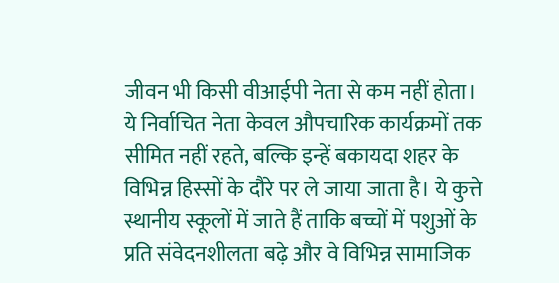जीवन भी किसी वीआईपी नेता से कम नहीं होता। ये निर्वाचित नेता केवल औपचारिक कार्यक्रमों तक सीमित नहीं रहते, बल्कि इन्हें बकायदा शहर के विभिन्न हिस्सों के दौरे पर ले जाया जाता है। ये कुत्ते स्थानीय स्कूलों में जाते हैं ताकि बच्चों में पशुओं के प्रति संवेदनशीलता बढ़े और वे विभिन्न सामाजिक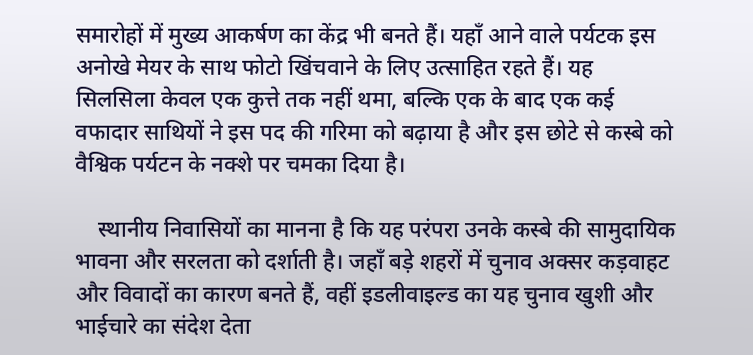समारोहों में मुख्य आकर्षण का केंद्र भी बनते हैं। यहाँ आने वाले पर्यटक इस अनोखे मेयर के साथ फोटो खिंचवाने के लिए उत्साहित रहते हैं। यह सिलसिला केवल एक कुत्ते तक नहीं थमा, बल्कि एक के बाद एक कई वफादार साथियों ने इस पद की गरिमा को बढ़ाया है और इस छोटे से कस्बे को वैश्विक पर्यटन के नक्शे पर चमका दिया है।

    स्थानीय निवासियों का मानना है कि यह परंपरा उनके कस्बे की सामुदायिक भावना और सरलता को दर्शाती है। जहाँ बड़े शहरों में चुनाव अक्सर कड़वाहट और विवादों का कारण बनते हैं, वहीं इडलीवाइल्ड का यह चुनाव खुशी और भाईचारे का संदेश देता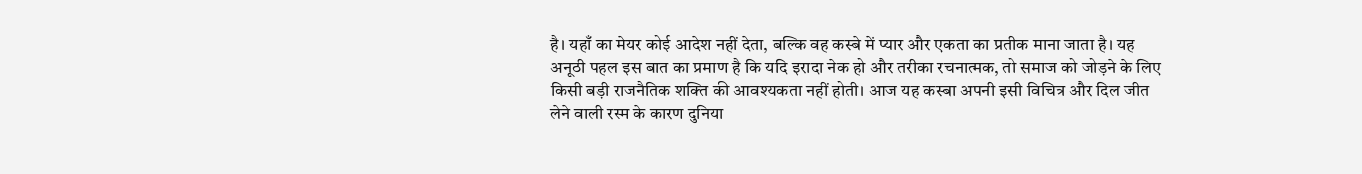है। यहाँ का मेयर कोई आदेश नहीं देता, बल्कि वह कस्बे में प्यार और एकता का प्रतीक माना जाता है। यह अनूठी पहल इस बात का प्रमाण है कि यदि इरादा नेक हो और तरीका रचनात्मक, तो समाज को जोड़ने के लिए किसी बड़ी राजनैतिक शक्ति की आवश्यकता नहीं होती। आज यह कस्बा अपनी इसी विचित्र और दिल जीत लेने वाली रस्म के कारण दुनिया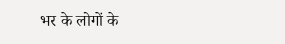भर के लोगों के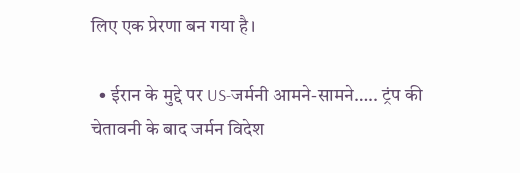लिए एक प्रेरणा बन गया है।

  • ईरान के मुद्दे पर US-जर्मनी आमने-सामने….. ट्रंप की चेतावनी के बाद जर्मन विदेश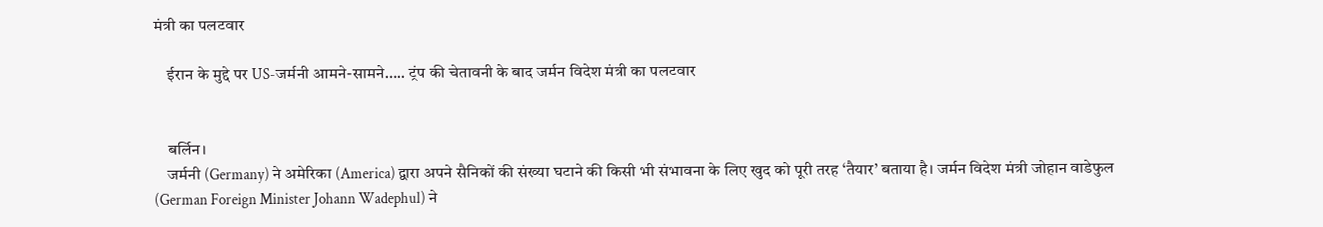मंत्री का पलटवार

    ईरान के मुद्दे पर US-जर्मनी आमने-सामने….. ट्रंप की चेतावनी के बाद जर्मन विदेश मंत्री का पलटवार


    बर्लिन।
    जर्मनी (Germany) ने अमेरिका (America) द्वारा अपने सैनिकों की संख्या घटाने की किसी भी संभावना के लिए खुद को पूरी तरह ‘तैयार’ बताया है। जर्मन विदेश मंत्री जोहान वाडेफुल (German Foreign Minister Johann Wadephul) ने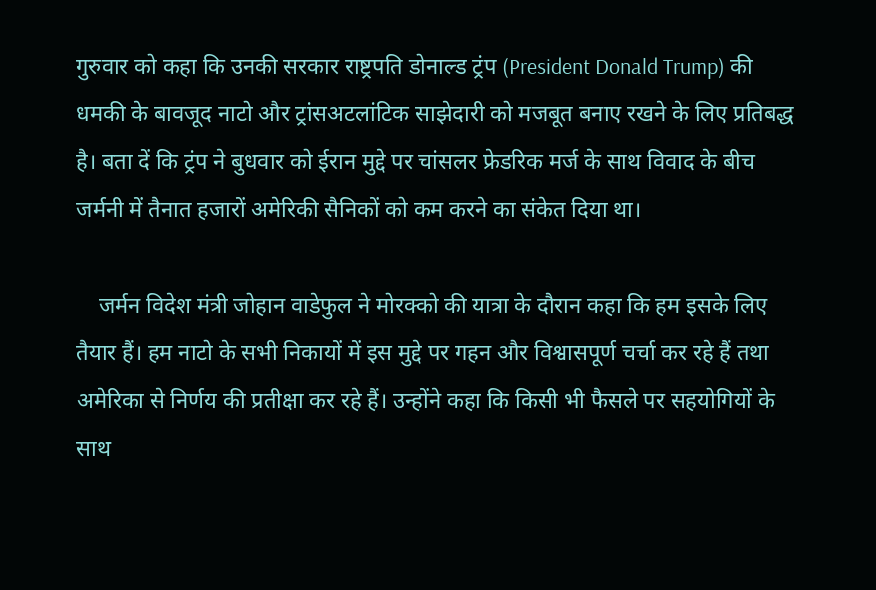गुरुवार को कहा कि उनकी सरकार राष्ट्रपति डोनाल्ड ट्रंप (President Donald Trump) की धमकी के बावजूद नाटो और ट्रांसअटलांटिक साझेदारी को मजबूत बनाए रखने के लिए प्रतिबद्ध है। बता दें कि ट्रंप ने बुधवार को ईरान मुद्दे पर चांसलर फ्रेडरिक मर्ज के साथ विवाद के बीच जर्मनी में तैनात हजारों अमेरिकी सैनिकों को कम करने का संकेत दिया था।

    जर्मन विदेश मंत्री जोहान वाडेफुल ने मोरक्को की यात्रा के दौरान कहा कि हम इसके लिए तैयार हैं। हम नाटो के सभी निकायों में इस मुद्दे पर गहन और विश्वासपूर्ण चर्चा कर रहे हैं तथा अमेरिका से निर्णय की प्रतीक्षा कर रहे हैं। उन्होंने कहा कि किसी भी फैसले पर सहयोगियों के साथ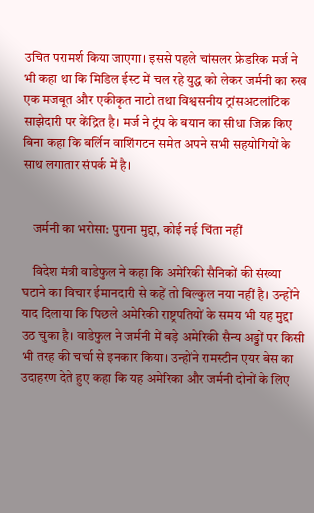उचित परामर्श किया जाएगा। इससे पहले चांसलर फ्रेडरिक मर्ज ने भी कहा था कि मिडिल ईस्ट में चल रहे युद्ध को लेकर जर्मनी का रुख एक मजबूत और एकीकृत नाटो तथा विश्वसनीय ट्रांसअटलांटिक साझेदारी पर केंद्रित है। मर्ज ने ट्रंप के बयान का सीधा जिक्र किए बिना कहा कि बर्लिन वाशिंगटन समेत अपने सभी सहयोगियों के साथ लगातार संपर्क में है।


    जर्मनी का भरोसा: पुराना मुद्दा, कोई नई चिंता नहीं

    विदेश मंत्री वाडेफुल ने कहा कि अमेरिकी सैनिकों की संख्या घटाने का विचार ईमानदारी से कहें तो बिल्कुल नया नहीं है। उन्होंने याद दिलाया कि पिछले अमेरिकी राष्ट्रपतियों के समय भी यह मुद्दा उठ चुका है। वाडेफुल ने जर्मनी में बड़े अमेरिकी सैन्य अड्डों पर किसी भी तरह की चर्चा से इनकार किया। उन्होंने रामस्टीन एयर बेस का उदाहरण देते हुए कहा कि यह अमेरिका और जर्मनी दोनों के लिए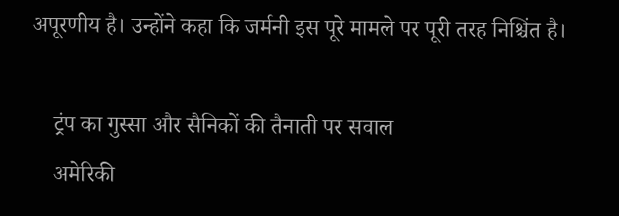अपूरणीय है। उन्होंने कहा कि जर्मनी इस पूरे मामले पर पूरी तरह निश्चिंत है।

    ट्रंप का गुस्सा और सैनिकों की तैनाती पर सवाल
    अमेरिकी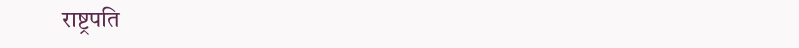राष्ट्रपति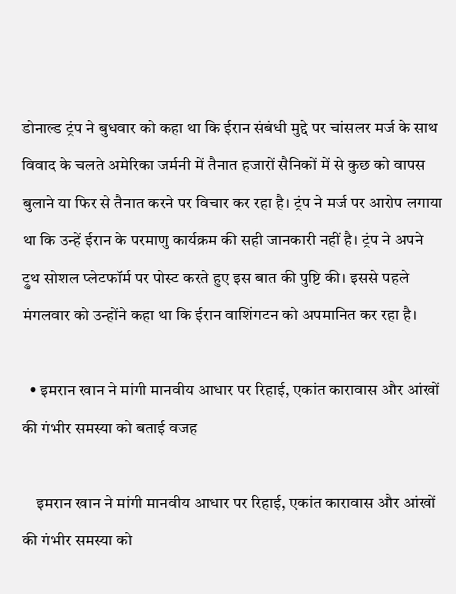डोनाल्ड ट्रंप ने बुधवार को कहा था कि ईरान संबंधी मुद्दे पर चांसलर मर्ज के साथ विवाद के चलते अमेरिका जर्मनी में तैनात हजारों सैनिकों में से कुछ को वापस बुलाने या फिर से तैनात करने पर विचार कर रहा है। ट्रंप ने मर्ज पर आरोप लगाया था कि उन्हें ईरान के परमाणु कार्यक्रम की सही जानकारी नहीं है। ट्रंप ने अपने ट्रुथ सोशल प्लेटफॉर्म पर पोस्ट करते हुए इस बात की पुष्टि की। इससे पहले मंगलवार को उन्होंने कहा था कि ईरान वाशिंगटन को अपमानित कर रहा है।

  • इमरान खान ने मांगी मानवीय आधार पर रिहाई, एकांत कारावास और आंखों की गंभीर समस्या को बताई वजह

    इमरान खान ने मांगी मानवीय आधार पर रिहाई, एकांत कारावास और आंखों की गंभीर समस्या को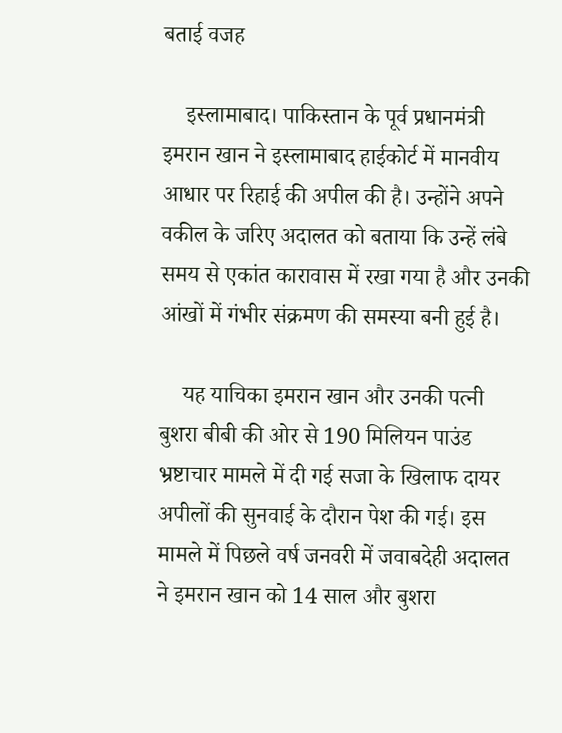बताई वजह

    इस्लामाबाद। पाकिस्तान के पूर्व प्रधानमंत्री इमरान खान ने इस्लामाबाद हाईकोर्ट में मानवीय आधार पर रिहाई की अपील की है। उन्होंने अपने वकील के जरिए अदालत को बताया कि उन्हें लंबे समय से एकांत कारावास में रखा गया है और उनकी आंखों में गंभीर संक्रमण की समस्या बनी हुई है।

    यह याचिका इमरान खान और उनकी पत्नी बुशरा बीबी की ओर से 190 मिलियन पाउंड भ्रष्टाचार मामले में दी गई सजा के खिलाफ दायर अपीलों की सुनवाई के दौरान पेश की गई। इस मामले में पिछले वर्ष जनवरी में जवाबदेही अदालत ने इमरान खान को 14 साल और बुशरा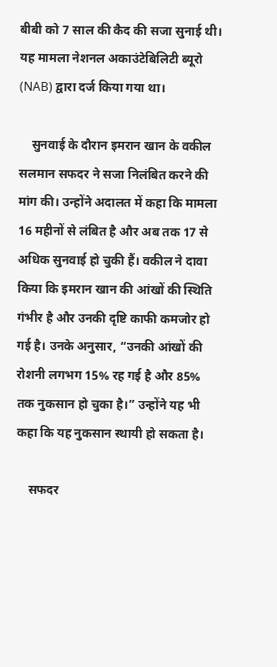बीबी को 7 साल की कैद की सजा सुनाई थी। यह मामला नेशनल अकाउंटेबिलिटी ब्यूरो (NAB) द्वारा दर्ज किया गया था।

    सुनवाई के दौरान इमरान खान के वकील सलमान सफदर ने सजा निलंबित करने की मांग की। उन्होंने अदालत में कहा कि मामला 16 महीनों से लंबित है और अब तक 17 से अधिक सुनवाई हो चुकी हैं। वकील ने दावा किया कि इमरान खान की आंखों की स्थिति गंभीर है और उनकी दृष्टि काफी कमजोर हो गई है। उनके अनुसार, “उनकी आंखों की रोशनी लगभग 15% रह गई है और 85% तक नुकसान हो चुका है।” उन्होंने यह भी कहा कि यह नुकसान स्थायी हो सकता है।

    सफदर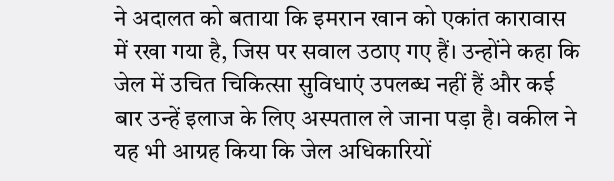ने अदालत को बताया कि इमरान खान को एकांत कारावास में रखा गया है, जिस पर सवाल उठाए गए हैं। उन्होंने कहा कि जेल में उचित चिकित्सा सुविधाएं उपलब्ध नहीं हैं और कई बार उन्हें इलाज के लिए अस्पताल ले जाना पड़ा है। वकील ने यह भी आग्रह किया कि जेल अधिकारियों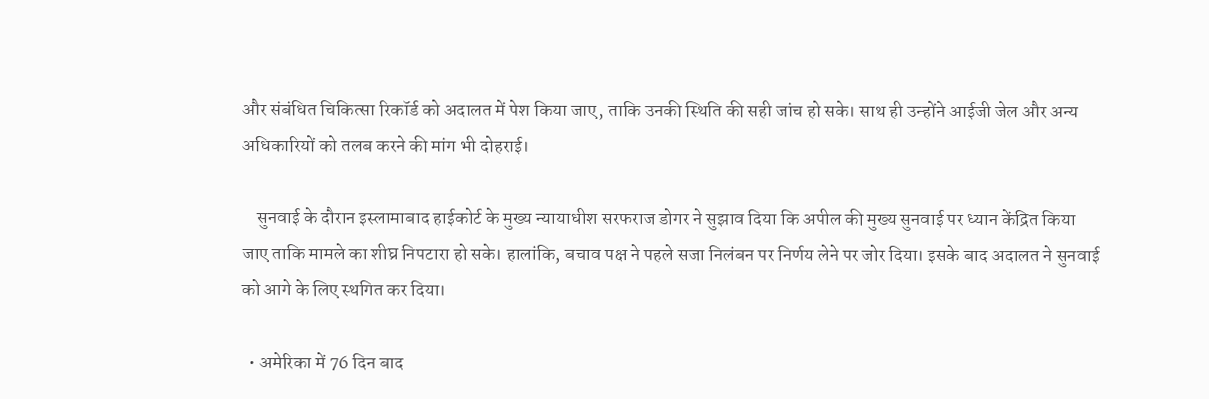और संबंधित चिकित्सा रिकॉर्ड को अदालत में पेश किया जाए, ताकि उनकी स्थिति की सही जांच हो सके। साथ ही उन्होंने आईजी जेल और अन्य अधिकारियों को तलब करने की मांग भी दोहराई।

    सुनवाई के दौरान इस्लामाबाद हाईकोर्ट के मुख्य न्यायाधीश सरफराज डोगर ने सुझाव दिया कि अपील की मुख्य सुनवाई पर ध्यान केंद्रित किया जाए ताकि मामले का शीघ्र निपटारा हो सके। हालांकि, बचाव पक्ष ने पहले सजा निलंबन पर निर्णय लेने पर जोर दिया। इसके बाद अदालत ने सुनवाई को आगे के लिए स्थगित कर दिया।

  • अमेरिका में 76 दिन बाद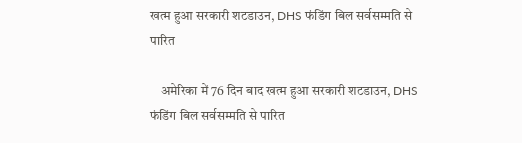खत्म हुआ सरकारी शटडाउन, DHS फंडिंग बिल सर्वसम्मति से पारित

    अमेरिका में 76 दिन बाद खत्म हुआ सरकारी शटडाउन, DHS फंडिंग बिल सर्वसम्मति से पारित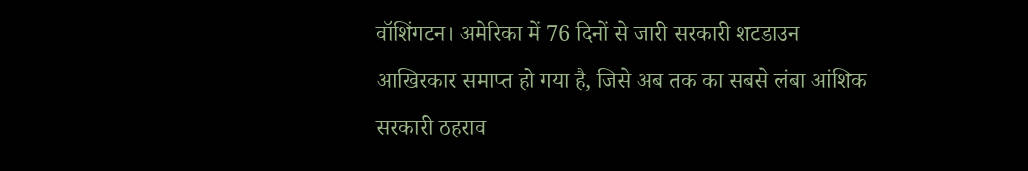वॉशिंगटन। अमेरिका में 76 दिनों से जारी सरकारी शटडाउन आखिरकार समाप्त हो गया है, जिसे अब तक का सबसे लंबा आंशिक सरकारी ठहराव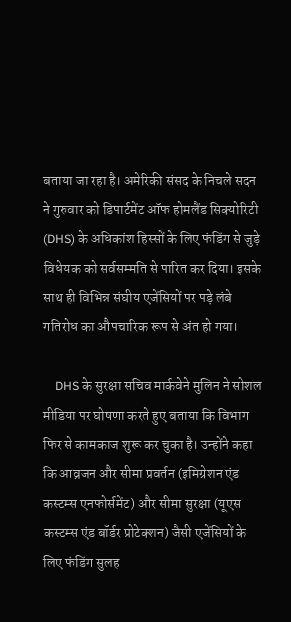बताया जा रहा है। अमेरिकी संसद के निचले सदन ने गुरुवार को डिपार्टमेंट ऑफ होमलैंड सिक्योरिटी (DHS) के अधिकांश हिस्सों के लिए फंडिंग से जुड़े विधेयक को सर्वसम्मति से पारित कर दिया। इसके साथ ही विभिन्न संघीय एजेंसियों पर पड़े लंबे गतिरोध का औपचारिक रूप से अंत हो गया।

    DHS के सुरक्षा सचिव मार्कवेने मुलिन ने सोशल मीडिया पर घोषणा करते हुए बताया कि विभाग फिर से कामकाज शुरू कर चुका है। उन्होंने कहा कि आव्रजन और सीमा प्रवर्तन (इमिग्रेशन एंड कस्टम्स एनफोर्समेंट) और सीमा सुरक्षा (यूएस कस्टम्स एंड बॉर्डर प्रोटेक्शन) जैसी एजेंसियों के लिए फंडिंग सुलह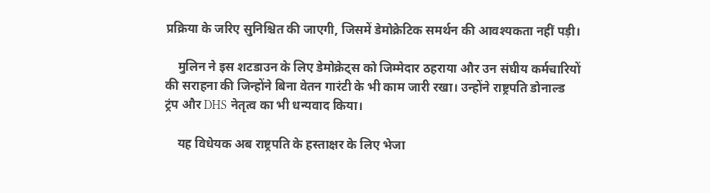प्रक्रिया के जरिए सुनिश्चित की जाएगी, जिसमें डेमोक्रेटिक समर्थन की आवश्यकता नहीं पड़ी।

    मुलिन ने इस शटडाउन के लिए डेमोक्रेट्स को जिम्मेदार ठहराया और उन संघीय कर्मचारियों की सराहना की जिन्होंने बिना वेतन गारंटी के भी काम जारी रखा। उन्होंने राष्ट्रपति डोनाल्ड ट्रंप और DHS नेतृत्व का भी धन्यवाद किया।

    यह विधेयक अब राष्ट्रपति के हस्ताक्षर के लिए भेजा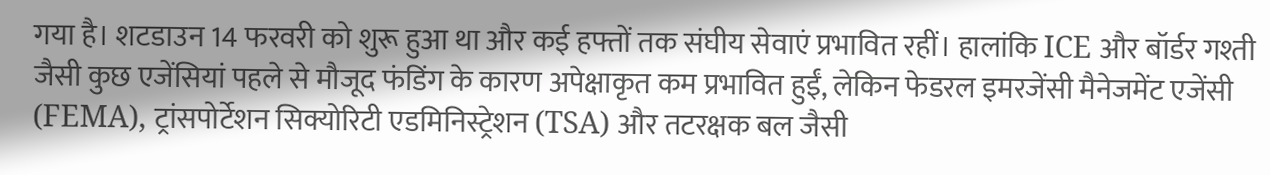गया है। शटडाउन 14 फरवरी को शुरू हुआ था और कई हफ्तों तक संघीय सेवाएं प्रभावित रहीं। हालांकि ICE और बॉर्डर गश्ती जैसी कुछ एजेंसियां पहले से मौजूद फंडिंग के कारण अपेक्षाकृत कम प्रभावित हुईं, लेकिन फेडरल इमरजेंसी मैनेजमेंट एजेंसी (FEMA), ट्रांसपोर्टेशन सिक्योरिटी एडमिनिस्ट्रेशन (TSA) और तटरक्षक बल जैसी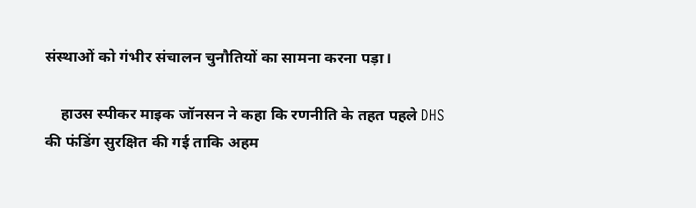संस्थाओं को गंभीर संचालन चुनौतियों का सामना करना पड़ा।

    हाउस स्पीकर माइक जॉनसन ने कहा कि रणनीति के तहत पहले DHS की फंडिंग सुरक्षित की गई ताकि अहम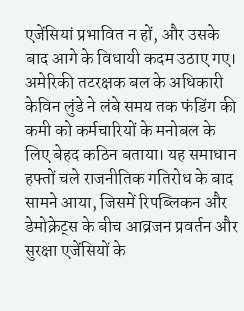एजेंसियां प्रभावित न हों, और उसके बाद आगे के विधायी कदम उठाए गए। अमेरिकी तटरक्षक बल के अधिकारी केविन लुंडे ने लंबे समय तक फंडिंग की कमी को कर्मचारियों के मनोबल के लिए बेहद कठिन बताया। यह समाधान हफ्तों चले राजनीतिक गतिरोध के बाद सामने आया, जिसमें रिपब्लिकन और डेमोक्रेट्स के बीच आव्रजन प्रवर्तन और सुरक्षा एजेंसियों के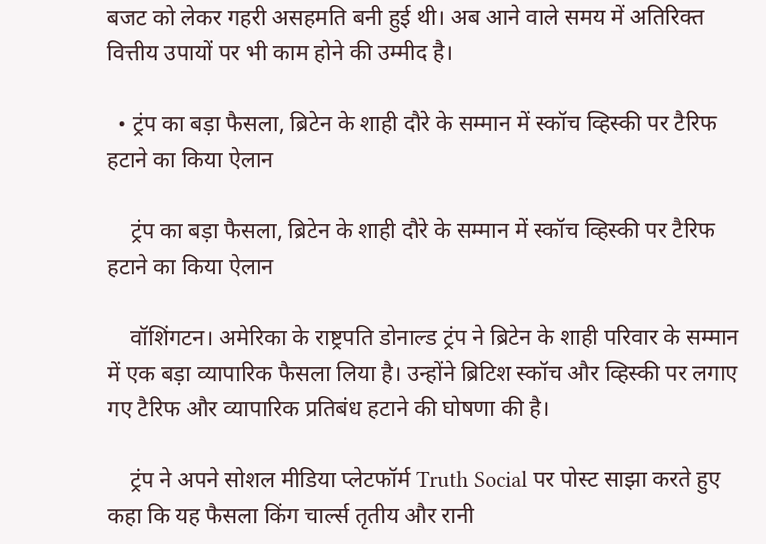बजट को लेकर गहरी असहमति बनी हुई थी। अब आने वाले समय में अतिरिक्त वित्तीय उपायों पर भी काम होने की उम्मीद है।

  • ट्रंप का बड़ा फैसला, ब्रिटेन के शाही दौरे के सम्मान में स्कॉच व्हिस्की पर टैरिफ हटाने का किया ऐलान

    ट्रंप का बड़ा फैसला, ब्रिटेन के शाही दौरे के सम्मान में स्कॉच व्हिस्की पर टैरिफ हटाने का किया ऐलान

    वॉशिंगटन। अमेरिका के राष्ट्रपति डोनाल्ड ट्रंप ने ब्रिटेन के शाही परिवार के सम्मान में एक बड़ा व्यापारिक फैसला लिया है। उन्होंने ब्रिटिश स्कॉच और व्हिस्की पर लगाए गए टैरिफ और व्यापारिक प्रतिबंध हटाने की घोषणा की है।

    ट्रंप ने अपने सोशल मीडिया प्लेटफॉर्म Truth Social पर पोस्ट साझा करते हुए कहा कि यह फैसला किंग चार्ल्स तृतीय और रानी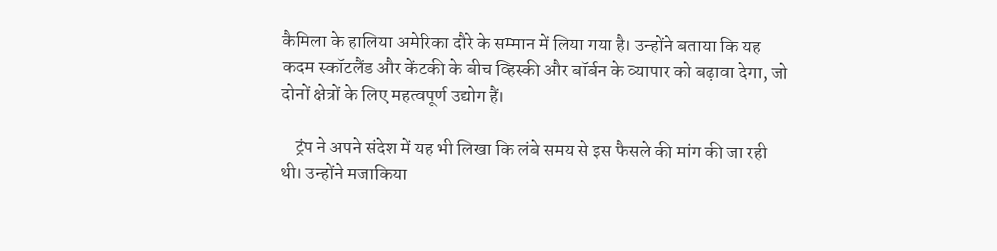कैमिला के हालिया अमेरिका दौरे के सम्मान में लिया गया है। उन्होंने बताया कि यह कदम स्कॉटलैंड और केंटकी के बीच व्हिस्की और बॉर्बन के व्यापार को बढ़ावा देगा, जो दोनों क्षेत्रों के लिए महत्वपूर्ण उद्योग हैं।

    ट्रंप ने अपने संदेश में यह भी लिखा कि लंबे समय से इस फैसले की मांग की जा रही थी। उन्होंने मजाकिया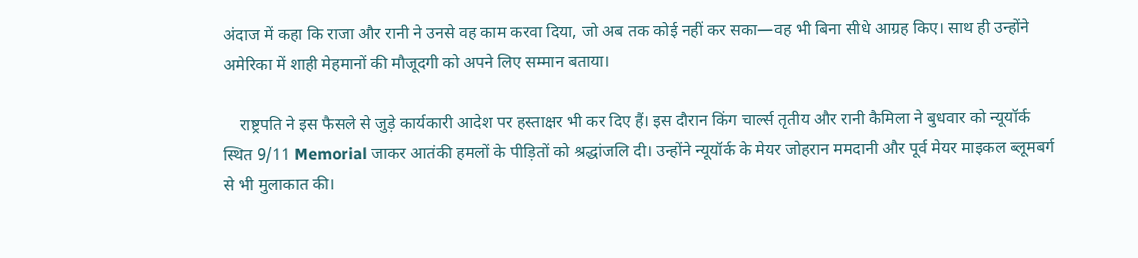अंदाज में कहा कि राजा और रानी ने उनसे वह काम करवा दिया, जो अब तक कोई नहीं कर सका—वह भी बिना सीधे आग्रह किए। साथ ही उन्होंने अमेरिका में शाही मेहमानों की मौजूदगी को अपने लिए सम्मान बताया।

    राष्ट्रपति ने इस फैसले से जुड़े कार्यकारी आदेश पर हस्ताक्षर भी कर दिए हैं। इस दौरान किंग चार्ल्स तृतीय और रानी कैमिला ने बुधवार को न्यूयॉर्क स्थित 9/11 Memorial जाकर आतंकी हमलों के पीड़ितों को श्रद्धांजलि दी। उन्होंने न्यूयॉर्क के मेयर जोहरान ममदानी और पूर्व मेयर माइकल ब्लूमबर्ग से भी मुलाकात की।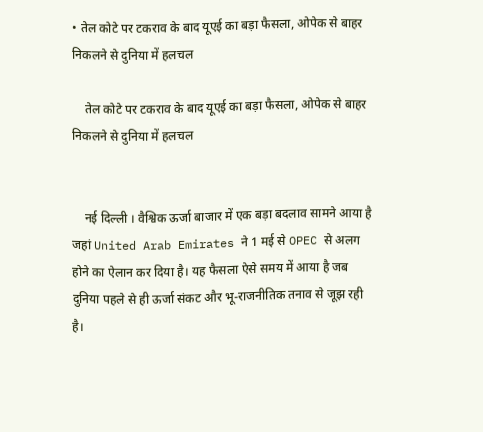• तेल कोटे पर टकराव के बाद यूएई का बड़ा फैसला, ओपेक से बाहर निकलने से दुनिया में हलचल

    तेल कोटे पर टकराव के बाद यूएई का बड़ा फैसला, ओपेक से बाहर निकलने से दुनिया में हलचल


    नई दिल्ली । वैश्विक ऊर्जा बाजार में एक बड़ा बदलाव सामने आया है जहां United Arab Emirates ने 1 मई से OPEC से अलग होने का ऐलान कर दिया है। यह फैसला ऐसे समय में आया है जब दुनिया पहले से ही ऊर्जा संकट और भू-राजनीतिक तनाव से जूझ रही है।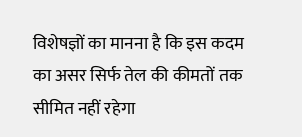विशेषज्ञों का मानना है कि इस कदम का असर सिर्फ तेल की कीमतों तक सीमित नहीं रहेगा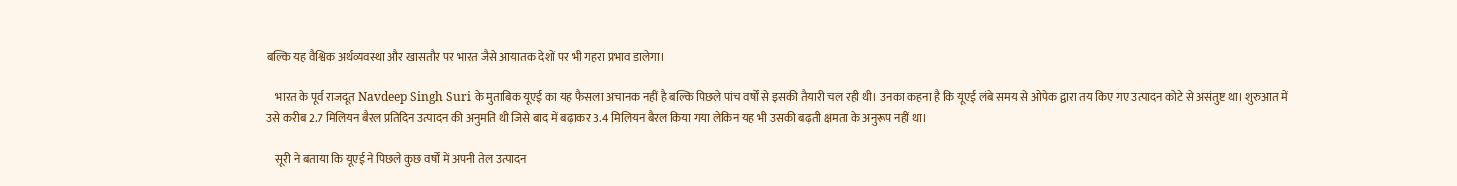बल्कि यह वैश्विक अर्थव्यवस्था और खासतौर पर भारत जैसे आयातक देशों पर भी गहरा प्रभाव डालेगा।

    भारत के पूर्व राजदूत Navdeep Singh Suri के मुताबिक यूएई का यह फैसला अचानक नहीं है बल्कि पिछले पांच वर्षों से इसकी तैयारी चल रही थी। उनका कहना है कि यूएई लंबे समय से ओपेक द्वारा तय किए गए उत्पादन कोटे से असंतुष्ट था। शुरुआत में उसे करीब 2.7 मिलियन बैरल प्रतिदिन उत्पादन की अनुमति थी जिसे बाद में बढ़ाकर 3.4 मिलियन बैरल किया गया लेकिन यह भी उसकी बढ़ती क्षमता के अनुरूप नहीं था।

    सूरी ने बताया कि यूएई ने पिछले कुछ वर्षों में अपनी तेल उत्पादन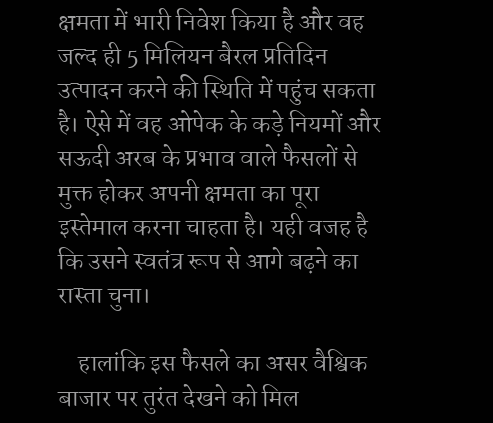क्षमता में भारी निवेश किया है और वह जल्द ही 5 मिलियन बैरल प्रतिदिन उत्पादन करने की स्थिति में पहुंच सकता है। ऐसे में वह ओपेक के कड़े नियमों और सऊदी अरब के प्रभाव वाले फैसलों से मुक्त होकर अपनी क्षमता का पूरा इस्तेमाल करना चाहता है। यही वजह है कि उसने स्वतंत्र रूप से आगे बढ़ने का रास्ता चुना।

    हालांकि इस फैसले का असर वैश्विक बाजार पर तुरंत देखने को मिल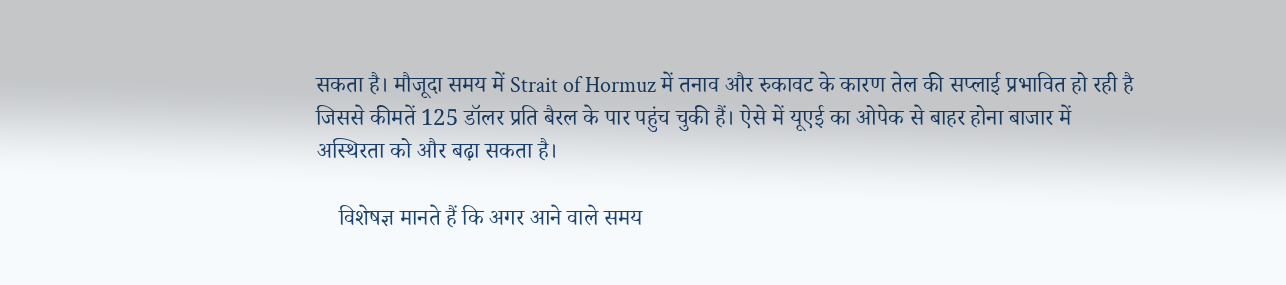सकता है। मौजूदा समय में Strait of Hormuz में तनाव और रुकावट के कारण तेल की सप्लाई प्रभावित हो रही है जिससे कीमतें 125 डॉलर प्रति बैरल के पार पहुंच चुकी हैं। ऐसे में यूएई का ओपेक से बाहर होना बाजार में अस्थिरता को और बढ़ा सकता है।

    विशेषज्ञ मानते हैं कि अगर आने वाले समय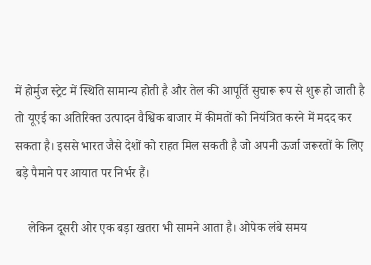में होर्मुज स्ट्रेट में स्थिति सामान्य होती है और तेल की आपूर्ति सुचारू रूप से शुरू हो जाती है तो यूएई का अतिरिक्त उत्पादन वैश्विक बाजार में कीमतों को नियंत्रित करने में मदद कर सकता है। इससे भारत जैसे देशों को राहत मिल सकती है जो अपनी ऊर्जा जरूरतों के लिए बड़े पैमाने पर आयात पर निर्भर हैं।

    लेकिन दूसरी ओर एक बड़ा खतरा भी सामने आता है। ओपेक लंबे समय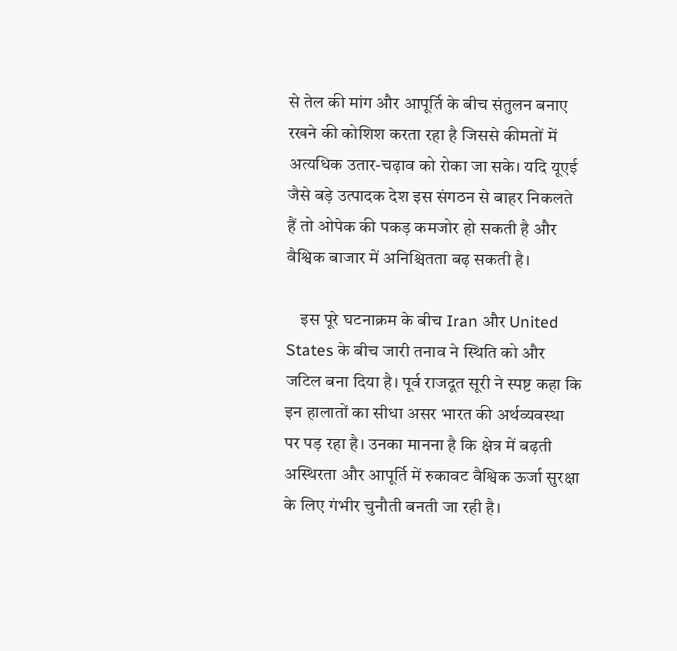से तेल की मांग और आपूर्ति के बीच संतुलन बनाए रखने की कोशिश करता रहा है जिससे कीमतों में अत्यधिक उतार-चढ़ाव को रोका जा सके। यदि यूएई जैसे बड़े उत्पादक देश इस संगठन से बाहर निकलते हैं तो ओपेक की पकड़ कमजोर हो सकती है और वैश्विक बाजार में अनिश्चितता बढ़ सकती है।

    इस पूरे घटनाक्रम के बीच Iran और United States के बीच जारी तनाव ने स्थिति को और जटिल बना दिया है। पूर्व राजदूत सूरी ने स्पष्ट कहा कि इन हालातों का सीधा असर भारत की अर्थव्यवस्था पर पड़ रहा है। उनका मानना है कि क्षेत्र में बढ़ती अस्थिरता और आपूर्ति में रुकावट वैश्विक ऊर्जा सुरक्षा के लिए गंभीर चुनौती बनती जा रही है।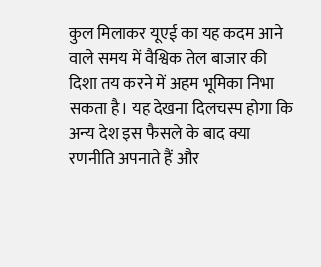कुल मिलाकर यूएई का यह कदम आने वाले समय में वैश्विक तेल बाजार की दिशा तय करने में अहम भूमिका निभा सकता है। यह देखना दिलचस्प होगा कि अन्य देश इस फैसले के बाद क्या रणनीति अपनाते हैं और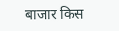बाजार किस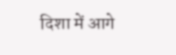दिशा में आगे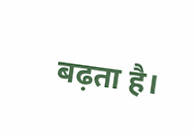बढ़ता है।